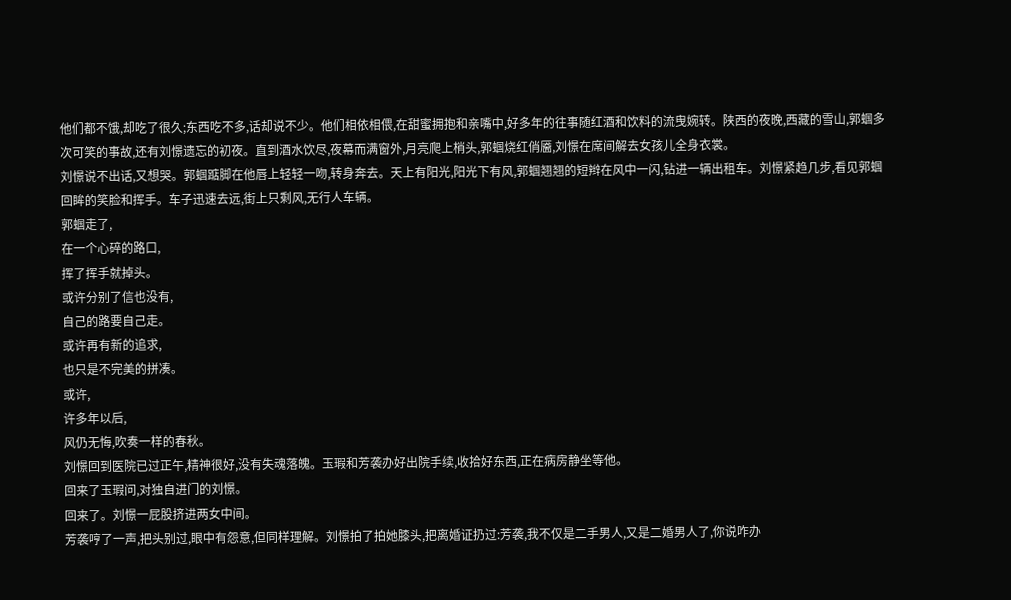他们都不饿,却吃了很久;东西吃不多,话却说不少。他们相依相偎,在甜蜜拥抱和亲嘴中,好多年的往事随红酒和饮料的流曳婉转。陕西的夜晚,西藏的雪山,郭蝈多次可笑的事故,还有刘憬遗忘的初夜。直到酒水饮尽,夜幕而满窗外,月亮爬上梢头,郭蝈烧红俏靥,刘憬在席间解去女孩儿全身衣裳。
刘憬说不出话,又想哭。郭蝈踮脚在他唇上轻轻一吻,转身奔去。天上有阳光,阳光下有风,郭蝈翘翘的短辫在风中一闪,钻进一辆出租车。刘憬紧趋几步,看见郭蝈回眸的笑脸和挥手。车子迅速去远,街上只剩风,无行人车辆。
郭蝈走了,
在一个心碎的路口,
挥了挥手就掉头。
或许分别了信也没有,
自己的路要自己走。
或许再有新的追求,
也只是不完美的拼凑。
或许,
许多年以后,
风仍无悔,吹奏一样的春秋。
刘憬回到医院已过正午,精神很好,没有失魂落魄。玉瑕和芳袭办好出院手续,收拾好东西,正在病房静坐等他。
回来了玉瑕问,对独自进门的刘憬。
回来了。刘憬一屁股挤进两女中间。
芳袭哼了一声,把头别过,眼中有怨意,但同样理解。刘憬拍了拍她膝头,把离婚证扔过:芳袭,我不仅是二手男人,又是二婚男人了,你说咋办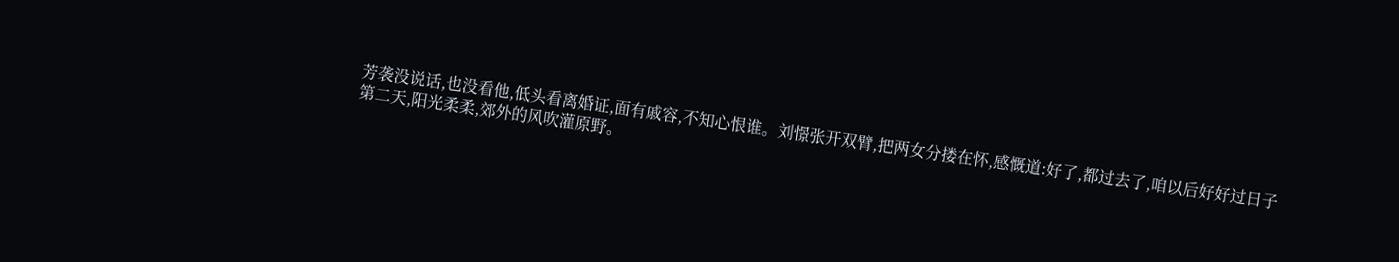芳袭没说话,也没看他,低头看离婚证,面有戚容,不知心恨谁。刘憬张开双臂,把两女分搂在怀,感慨道:好了,都过去了,咱以后好好过日子
第二天,阳光柔柔,郊外的风吹灌原野。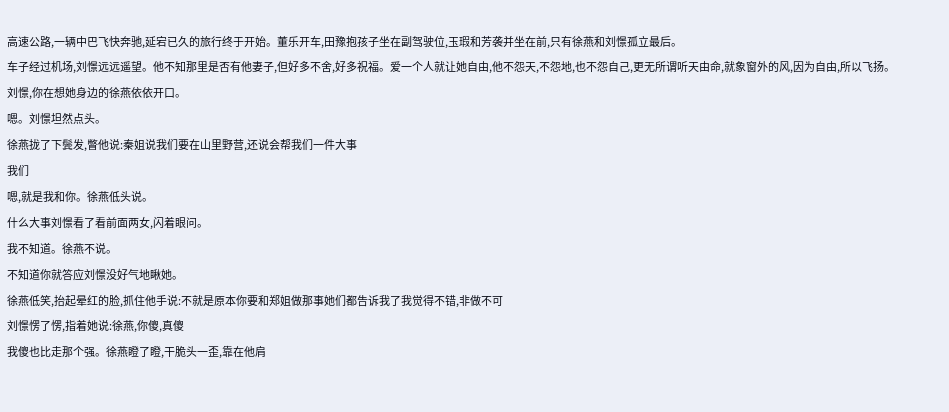高速公路,一辆中巴飞快奔驰,延宕已久的旅行终于开始。董乐开车,田豫抱孩子坐在副驾驶位,玉瑕和芳袭并坐在前,只有徐燕和刘憬孤立最后。
车子经过机场,刘憬远远遥望。他不知那里是否有他妻子,但好多不舍,好多祝福。爱一个人就让她自由,他不怨天,不怨地,也不怨自己,更无所谓听天由命,就象窗外的风,因为自由,所以飞扬。
刘憬,你在想她身边的徐燕依依开口。
嗯。刘憬坦然点头。
徐燕拢了下鬓发,瞥他说:秦姐说我们要在山里野营,还说会帮我们一件大事
我们
嗯,就是我和你。徐燕低头说。
什么大事刘憬看了看前面两女,闪着眼问。
我不知道。徐燕不说。
不知道你就答应刘憬没好气地瞅她。
徐燕低笑,抬起晕红的脸,抓住他手说:不就是原本你要和郑姐做那事她们都告诉我了我觉得不错,非做不可
刘憬愣了愣,指着她说:徐燕,你傻,真傻
我傻也比走那个强。徐燕瞪了瞪,干脆头一歪,靠在他肩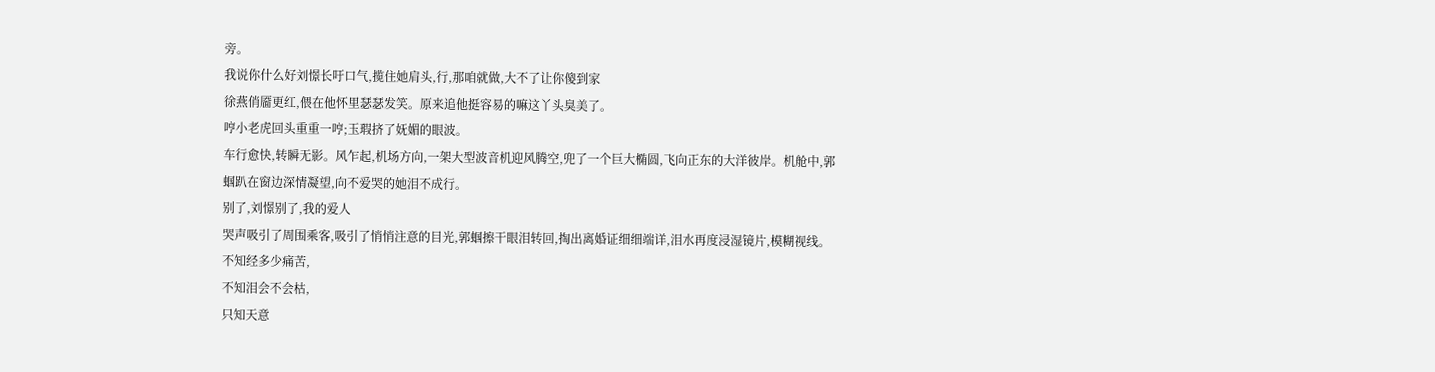旁。
我说你什么好刘憬长吁口气,揽住她肩头,行,那咱就做,大不了让你傻到家
徐燕俏靥更红,偎在他怀里瑟瑟发笑。原来追他挺容易的嘛这丫头臭美了。
哼小老虎回头重重一哼;玉瑕挤了妩媚的眼波。
车行愈快,转瞬无影。风乍起,机场方向,一架大型波音机迎风腾空,兜了一个巨大椭圆,飞向正东的大洋彼岸。机舱中,郭蝈趴在窗边深情凝望,向不爱哭的她泪不成行。
别了,刘憬别了,我的爱人
哭声吸引了周围乘客,吸引了悄悄注意的目光,郭蝈擦干眼泪转回,掏出离婚证细细端详,泪水再度浸湿镜片,模糊视线。
不知经多少痛苦,
不知泪会不会枯,
只知天意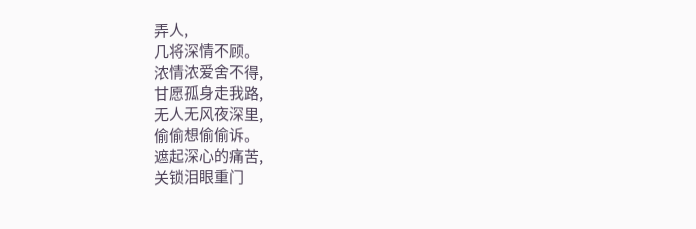弄人,
几将深情不顾。
浓情浓爱舍不得,
甘愿孤身走我路,
无人无风夜深里,
偷偷想偷偷诉。
遮起深心的痛苦,
关锁泪眼重门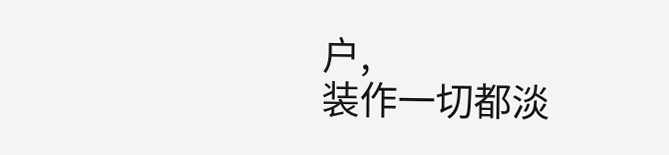户,
装作一切都淡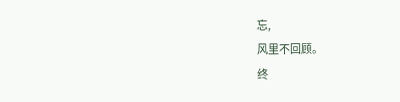忘,
风里不回顾。
终